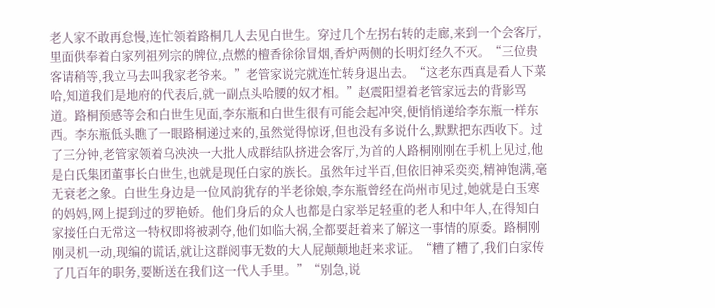老人家不敢再怠慢,连忙领着路桐几人去见白世生。穿过几个左拐右转的走廊,来到一个会客厅,里面供奉着白家列祖列宗的牌位,点燃的檀香徐徐冒烟,香炉两侧的长明灯经久不灭。“三位贵客请稍等,我立马去叫我家老爷来。”老管家说完就连忙转身退出去。“这老东西真是看人下菜哈,知道我们是地府的代表后,就一副点头哈腰的奴才相。”赵震阳望着老管家远去的背影骂道。路桐预感等会和白世生见面,李东瓶和白世生很有可能会起冲突,便悄悄递给李东瓶一样东西。李东瓶低头瞧了一眼路桐递过来的,虽然觉得惊讶,但也没有多说什么,默默把东西收下。过了三分钟,老管家领着乌泱泱一大批人成群结队挤进会客厅,为首的人路桐刚刚在手机上见过,他是白氏集团董事长白世生,也就是现任白家的族长。虽然年过半百,但依旧神采奕奕,精神饱满,毫无衰老之象。白世生身边是一位风韵犹存的半老徐娘,李东瓶曾经在尚州市见过,她就是白玉寒的妈妈,网上提到过的罗艳娇。他们身后的众人也都是白家举足轻重的老人和中年人,在得知白家接任白无常这一特权即将被剥夺,他们如临大祸,全都要赶着来了解这一事情的原委。路桐刚刚灵机一动,现编的谎话,就让这群阅事无数的大人屁颠颠地赶来求证。“糟了糟了,我们白家传了几百年的职务,要断送在我们这一代人手里。”“别急,说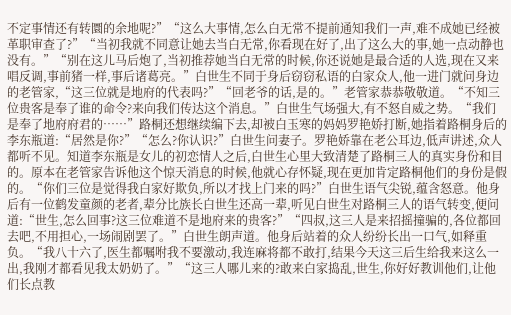不定事情还有转圜的余地呢?”“这么大事情,怎么白无常不提前通知我们一声,难不成她已经被革职审查了?”“当初我就不同意让她去当白无常,你看现在好了,出了这么大的事,她一点动静也没有。”“别在这儿马后炮了,当初推荐她当白无常的时候,你还说她是最合适的人选,现在又来唱反调,事前猪一样,事后诸葛亮。”白世生不同于身后窃窃私语的白家众人,他一进门就问身边的老管家,“这三位就是地府的代表吗?”“回老爷的话,是的。”老管家恭恭敬敬道。“不知三位贵客是奉了谁的命令?来向我们传达这个消息。”白世生气场强大,有不怒自威之势。“我们是奉了地府府君的……”路桐还想继续编下去,却被白玉寒的妈妈罗艳娇打断,她指着路桐身后的李东瓶道:“居然是你?”“怎么?你认识?”白世生问妻子。罗艳娇靠在老公耳边,低声讲述,众人都听不见。知道李东瓶是女儿的初恋情人之后,白世生心里大致清楚了路桐三人的真实身份和目的。原本在老管家告诉他这个惊天消息的时候,他就心存怀疑,现在更加肯定路桐他们的身份是假的。“你们三位是觉得我白家好欺负,所以才找上门来的吗?”白世生语气尖锐,蕴含怒意。他身后有一位鹤发童颜的老者,辈分比族长白世生还高一辈,听见白世生对路桐三人的语气转变,便问道:“世生,怎么回事?这三位难道不是地府来的贵客?”“四叔,这三人是来招摇撞骗的,各位都回去吧,不用担心,一场闹剧罢了。”白世生朗声道。他身后站着的众人纷纷长出一口气,如释重负。“我八十六了,医生都嘱咐我不要激动,我连麻将都不敢打,结果今天这三后生给我来这么一出,我刚才都看见我太奶奶了。”“这三人哪儿来的?敢来白家捣乱,世生,你好好教训他们,让他们长点教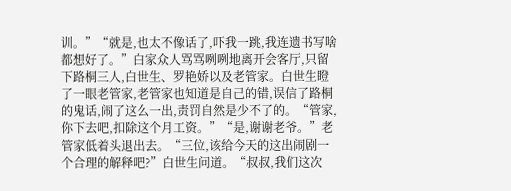训。”“就是,也太不像话了,吓我一跳,我连遗书写啥都想好了。”白家众人骂骂咧咧地离开会客厅,只留下路桐三人,白世生、罗艳娇以及老管家。白世生瞪了一眼老管家,老管家也知道是自己的错,误信了路桐的鬼话,闹了这么一出,责罚自然是少不了的。“管家,你下去吧,扣除这个月工资。”“是,谢谢老爷。”老管家低着头退出去。“三位,该给今天的这出闹剧一个合理的解释吧?”白世生问道。“叔叔,我们这次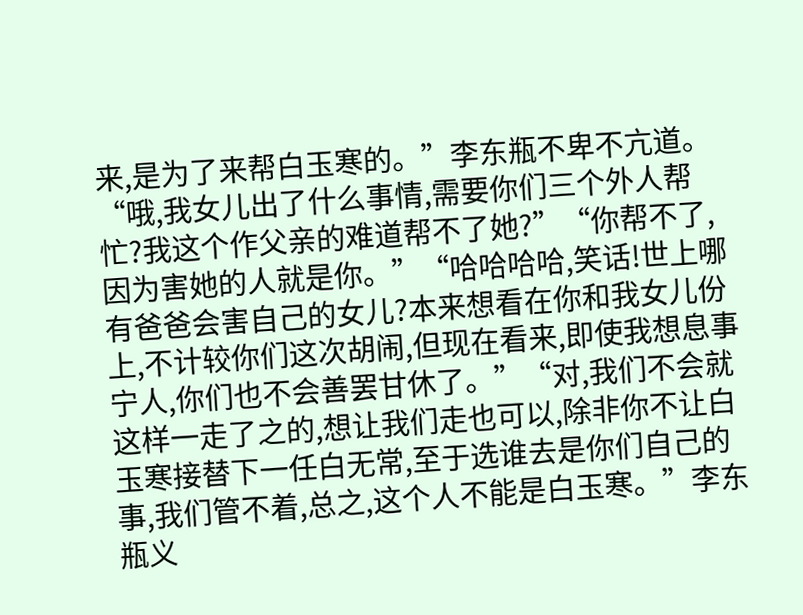来,是为了来帮白玉寒的。”李东瓶不卑不亢道。“哦,我女儿出了什么事情,需要你们三个外人帮忙?我这个作父亲的难道帮不了她?”“你帮不了,因为害她的人就是你。”“哈哈哈哈,笑话!世上哪有爸爸会害自己的女儿?本来想看在你和我女儿份上,不计较你们这次胡闹,但现在看来,即使我想息事宁人,你们也不会善罢甘休了。”“对,我们不会就这样一走了之的,想让我们走也可以,除非你不让白玉寒接替下一任白无常,至于选谁去是你们自己的事,我们管不着,总之,这个人不能是白玉寒。”李东瓶义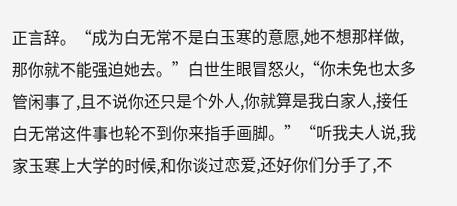正言辞。“成为白无常不是白玉寒的意愿,她不想那样做,那你就不能强迫她去。”白世生眼冒怒火,“你未免也太多管闲事了,且不说你还只是个外人,你就算是我白家人,接任白无常这件事也轮不到你来指手画脚。”“听我夫人说,我家玉寒上大学的时候,和你谈过恋爱,还好你们分手了,不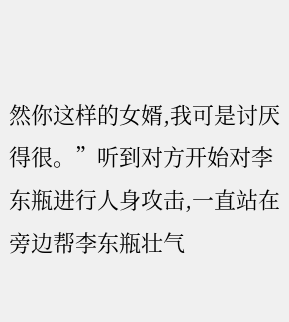然你这样的女婿,我可是讨厌得很。”听到对方开始对李东瓶进行人身攻击,一直站在旁边帮李东瓶壮气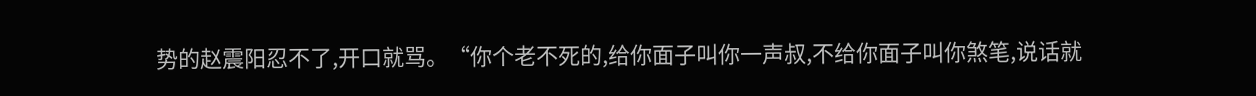势的赵震阳忍不了,开口就骂。“你个老不死的,给你面子叫你一声叔,不给你面子叫你煞笔,说话就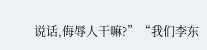说话,侮辱人干嘛?”“我们李东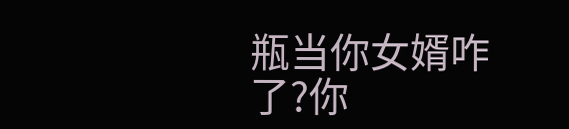瓶当你女婿咋了?你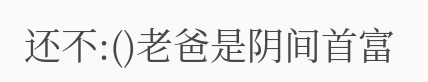还不:()老爸是阴间首富